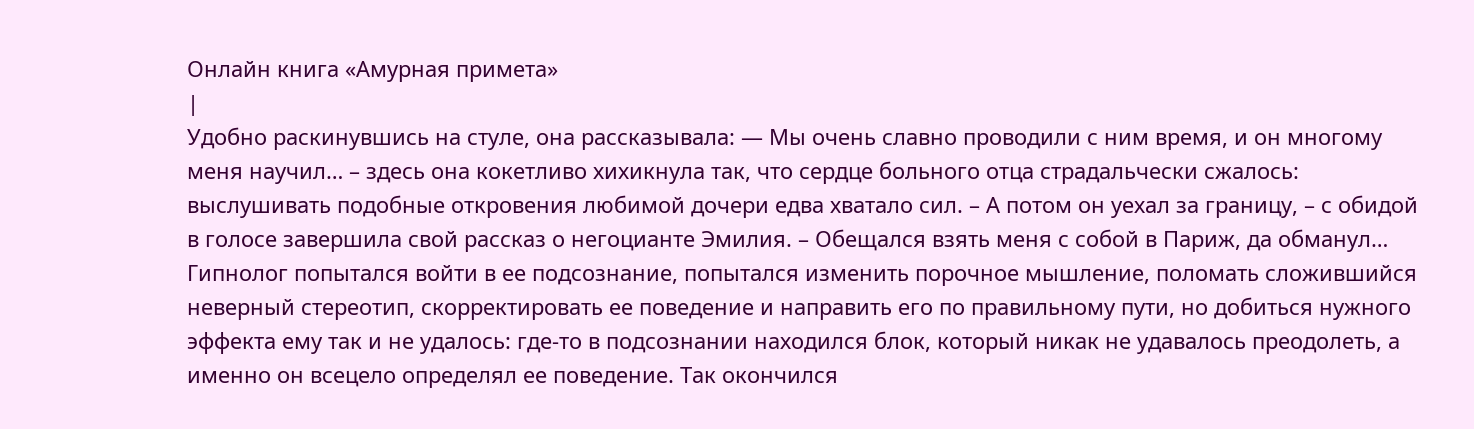Онлайн книга «Амурная примета»
|
Удобно раскинувшись на стуле, она рассказывала: — Мы очень славно проводили с ним время, и он многому меня научил… – здесь она кокетливо хихикнула так, что сердце больного отца страдальчески сжалось: выслушивать подобные откровения любимой дочери едва хватало сил. – А потом он уехал за границу, – с обидой в голосе завершила свой рассказ о негоцианте Эмилия. – Обещался взять меня с собой в Париж, да обманул… Гипнолог попытался войти в ее подсознание, попытался изменить порочное мышление, поломать сложившийся неверный стереотип, скорректировать ее поведение и направить его по правильному пути, но добиться нужного эффекта ему так и не удалось: где-то в подсознании находился блок, который никак не удавалось преодолеть, а именно он всецело определял ее поведение. Так окончился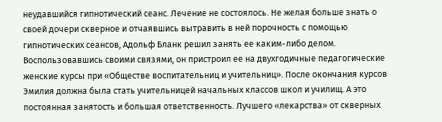неудавшийся гипнотический сеанс. Лечение не состоялось. Не желая больше знать о своей дочери скверное и отчаявшись вытравить в ней порочность с помощью гипнотических сеансов, Адольф Бланк решил занять ее каким-либо делом. Воспользовавшись своими связями, он пристроил ее на двухгодичные педагогические женские курсы при «Обществе воспитательниц и учительниц». После окончания курсов Эмилия должна была стать учительницей начальных классов школ и училищ. А это постоянная занятость и большая ответственность. Лучшего «лекарства» от скверных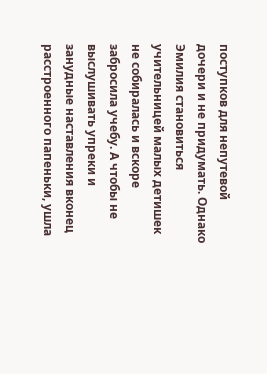поступков для непутевой дочери и не придумать. Однако Эмилия становиться учительницей малых детишек не собиралась и вскоре забросила учебу. А чтобы не выслушивать упреки и занудные наставления вконец расстроенного папеньки, ушла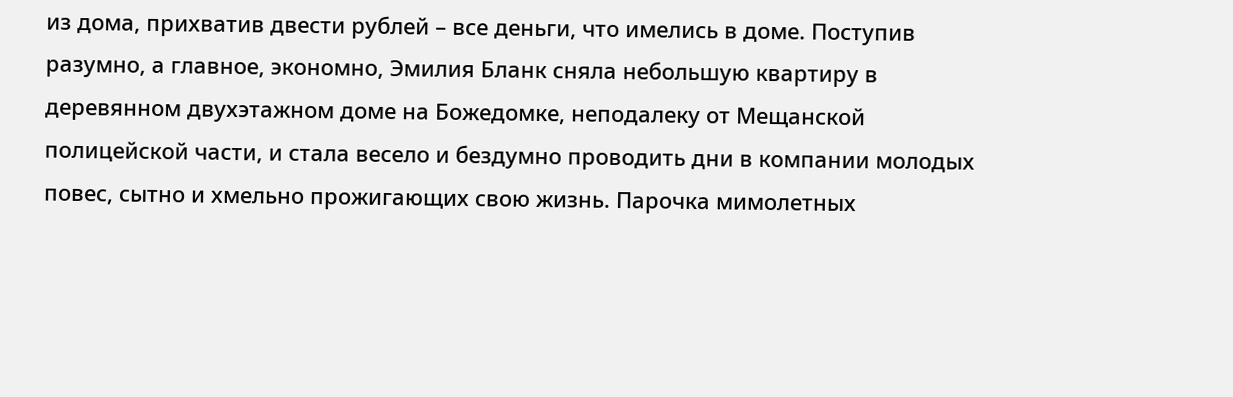из дома, прихватив двести рублей – все деньги, что имелись в доме. Поступив разумно, а главное, экономно, Эмилия Бланк сняла небольшую квартиру в деревянном двухэтажном доме на Божедомке, неподалеку от Мещанской полицейской части, и стала весело и бездумно проводить дни в компании молодых повес, сытно и хмельно прожигающих свою жизнь. Парочка мимолетных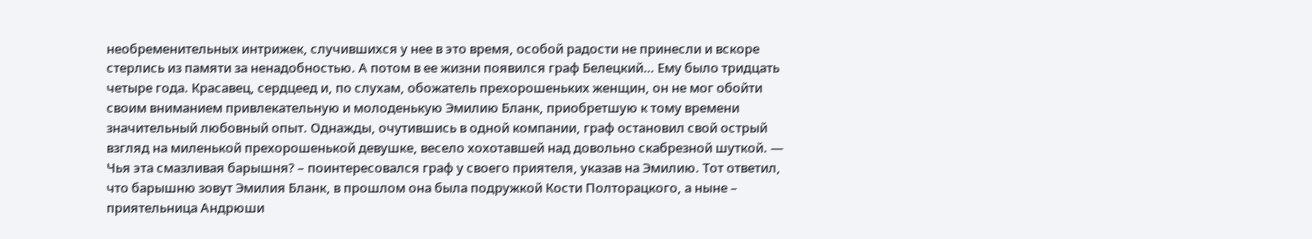необременительных интрижек, случившихся у нее в это время, особой радости не принесли и вскоре стерлись из памяти за ненадобностью. А потом в ее жизни появился граф Белецкий… Ему было тридцать четыре года. Красавец, сердцеед и, по слухам, обожатель прехорошеньких женщин, он не мог обойти своим вниманием привлекательную и молоденькую Эмилию Бланк, приобретшую к тому времени значительный любовный опыт. Однажды, очутившись в одной компании, граф остановил свой острый взгляд на миленькой прехорошенькой девушке, весело хохотавшей над довольно скабрезной шуткой. — Чья эта смазливая барышня? – поинтересовался граф у своего приятеля, указав на Эмилию. Тот ответил, что барышню зовут Эмилия Бланк, в прошлом она была подружкой Кости Полторацкого, а ныне – приятельница Андрюши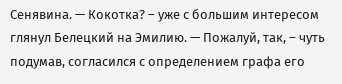Сенявина. — Кокотка? – уже с большим интересом глянул Белецкий на Эмилию. — Пожалуй, так, – чуть подумав, согласился с определением графа его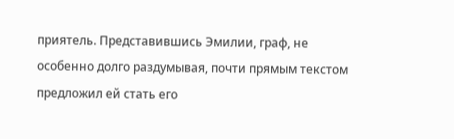приятель. Представившись Эмилии, граф, не особенно долго раздумывая, почти прямым текстом предложил ей стать его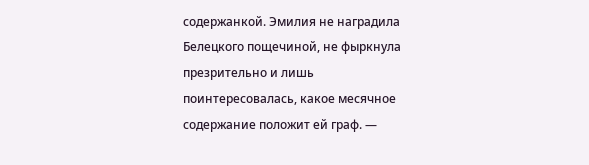содержанкой. Эмилия не наградила Белецкого пощечиной, не фыркнула презрительно и лишь поинтересовалась, какое месячное содержание положит ей граф. —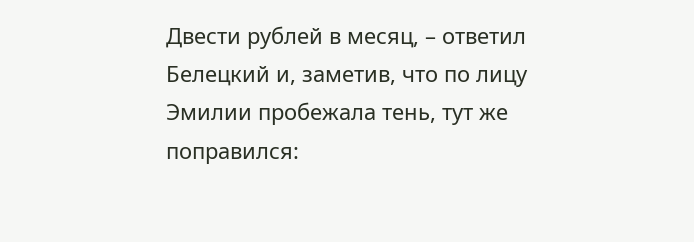Двести рублей в месяц, – ответил Белецкий и, заметив, что по лицу Эмилии пробежала тень, тут же поправился: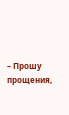– Прошу прощения,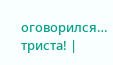оговорился… триста! |